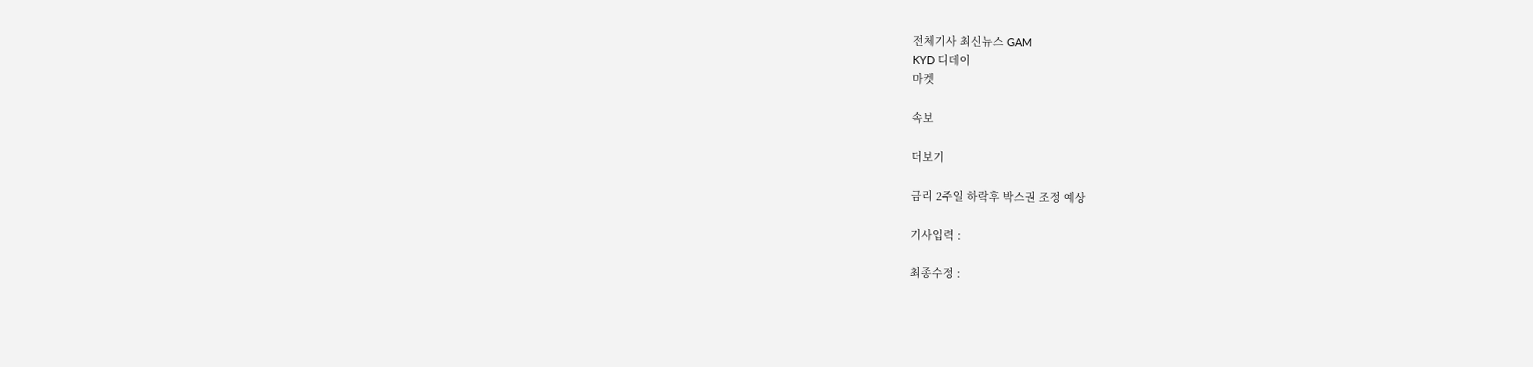전체기사 최신뉴스 GAM
KYD 디데이
마켓

속보

더보기

금리 2주일 하락후 박스권 조정 예상

기사입력 :

최종수정 :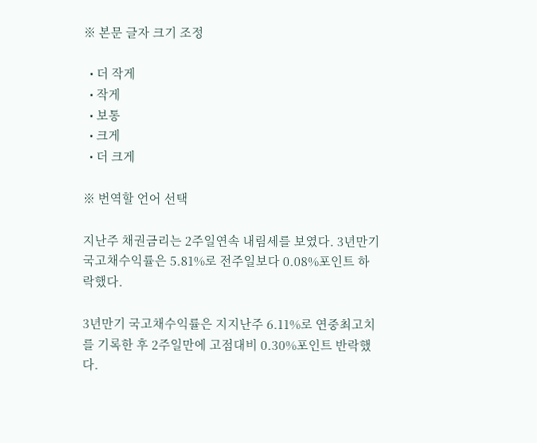※ 본문 글자 크기 조정

  • 더 작게
  • 작게
  • 보통
  • 크게
  • 더 크게

※ 번역할 언어 선택

지난주 채권금리는 2주일연속 내림세를 보였다. 3년만기 국고채수익률은 5.81%로 전주일보다 0.08%포인트 하락했다.

3년만기 국고채수익률은 지지난주 6.11%로 연중최고치를 기록한 후 2주일만에 고점대비 0.30%포인트 반락했다.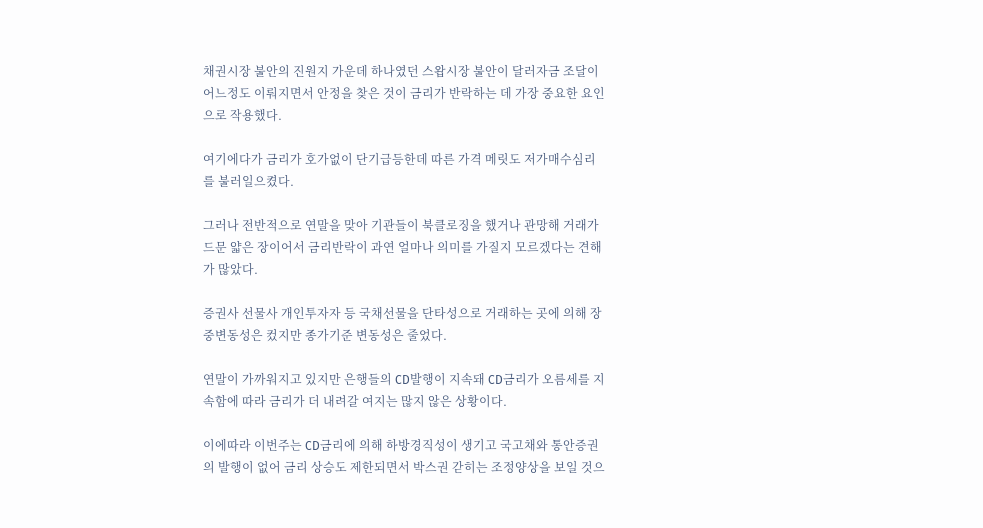채권시장 불안의 진원지 가운데 하나였던 스왑시장 불안이 달러자금 조달이 어느정도 이뤄지면서 안정을 찾은 것이 금리가 반락하는 데 가장 중요한 요인으로 작용했다.

여기에다가 금리가 호가없이 단기급등한데 따른 가격 메릿도 저가매수심리를 불러일으켰다.

그러나 전반적으로 연말을 맞아 기관들이 북클로징을 했거나 관망해 거래가 드문 얇은 장이어서 금리반락이 과연 얼마나 의미를 가질지 모르겠다는 견해가 많았다.

증권사 선물사 개인투자자 등 국채선물을 단타성으로 거래하는 곳에 의해 장중변동성은 컸지만 종가기준 변동성은 줄었다.

연말이 가까워지고 있지만 은행들의 CD발행이 지속돼 CD금리가 오름세를 지속함에 따라 금리가 더 내려갈 여지는 많지 않은 상황이다.

이에따라 이번주는 CD금리에 의해 하방경직성이 생기고 국고채와 통안증권의 발행이 없어 금리 상승도 제한되면서 박스권 갇히는 조정양상을 보일 것으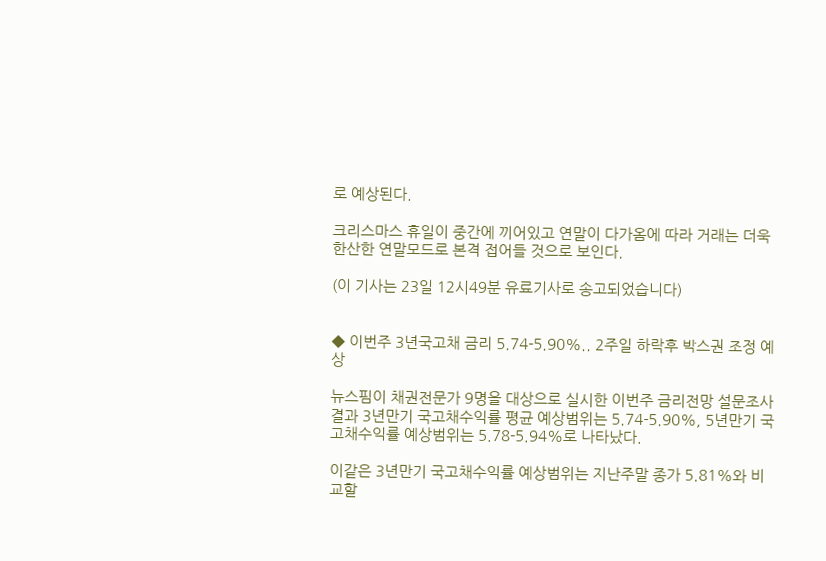로 예상된다.

크리스마스 휴일이 중간에 끼어있고 연말이 다가옴에 따라 거래는 더욱 한산한 연말모드로 본격 접어들 것으로 보인다.

(이 기사는 23일 12시49분 유료기사로 송고되었습니다)


◆ 이번주 3년국고채 금리 5.74-5.90%.. 2주일 하락후 박스권 조정 예상

뉴스핌이 채권전문가 9명을 대상으로 실시한 이번주 금리전망 설문조사 결과 3년만기 국고채수익률 평균 예상범위는 5.74-5.90%, 5년만기 국고채수익률 예상범위는 5.78-5.94%로 나타났다.

이같은 3년만기 국고채수익률 예상범위는 지난주말 종가 5.81%와 비교할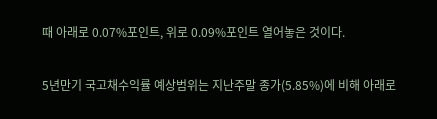때 아래로 0.07%포인트, 위로 0.09%포인트 열어놓은 것이다.

5년만기 국고채수익률 예상범위는 지난주말 종가(5.85%)에 비해 아래로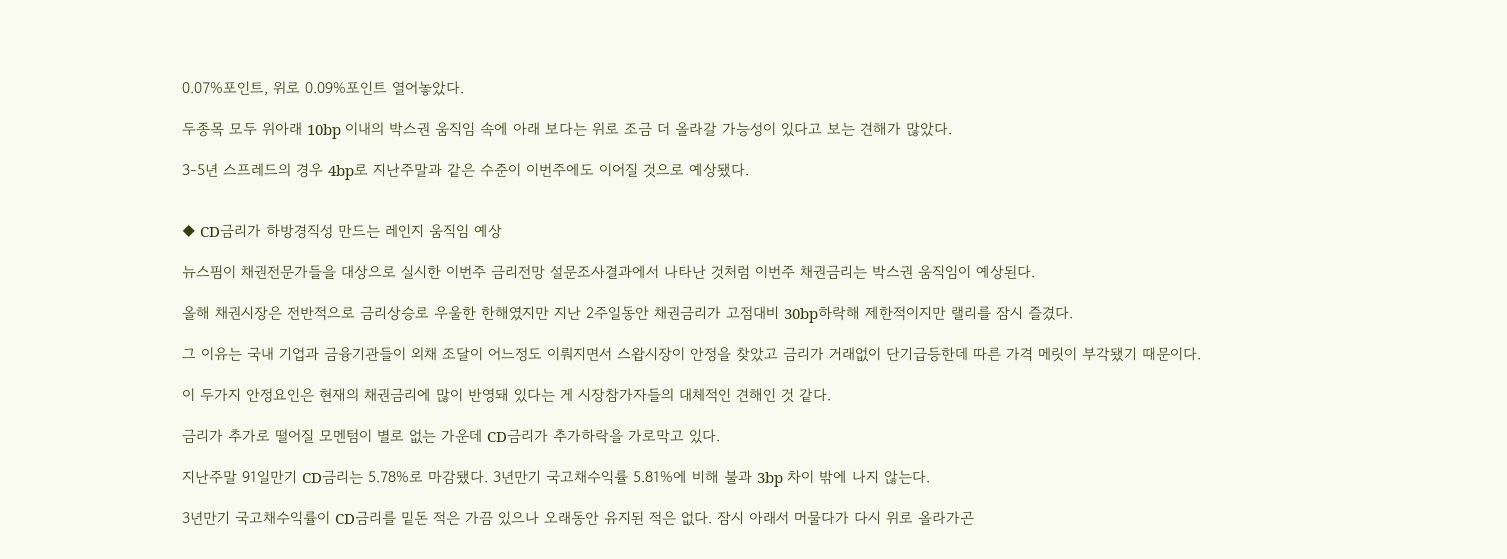0.07%포인트, 위로 0.09%포인트 열어놓았다.

두종목 모두 위아래 10bp 이내의 박스권 움직임 속에 아래 보다는 위로 조금 더 올라갈 가능성이 있다고 보는 견해가 많았다.

3-5년 스프레드의 경우 4bp로 지난주말과 같은 수준이 이번주에도 이어질 것으로 예상됐다.


◆ CD금리가 하방경직성 만드는 레인지 움직임 예상

뉴스핌이 채권전문가들을 대상으로 실시한 이번주 금리전망 설문조사결과에서 나타난 것처럼 이번주 채권금리는 박스권 움직임이 예상된다.

올해 채권시장은 전반적으로 금리상승로 우울한 한해였지만 지난 2주일동안 채권금리가 고점대비 30bp하락해 제한적이지만 랠리를 잠시 즐겼다.

그 이유는 국내 기업과 금융기관들이 외채 조달이 어느정도 이뤄지면서 스왑시장이 안정을 찾았고 금리가 거래없이 단기급등한데 따른 가격 메릿이 부각됐기 때문이다.

이 두가지 안정요인은 현재의 채권금리에 많이 반영돼 있다는 게 시장참가자들의 대체적인 견해인 것 같다.

금리가 추가로 떨어질 모멘텀이 별로 없는 가운데 CD금리가 추가하락을 가로막고 있다.

지난주말 91일만기 CD금리는 5.78%로 마감됐다. 3년만기 국고채수익률 5.81%에 비해 불과 3bp 차이 밖에 나지 않는다.

3년만기 국고채수익률이 CD금리를 밑돈 적은 가끔 있으나 오래동안 유지된 적은 없다. 잠시 아래서 머물다가 다시 위로 올라가곤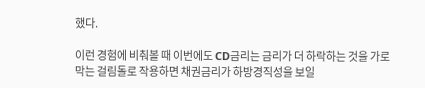했다.

이런 경험에 비춰볼 때 이번에도 CD금리는 금리가 더 하락하는 것을 가로막는 걸림돌로 작용하면 채권금리가 하방경직성을 보일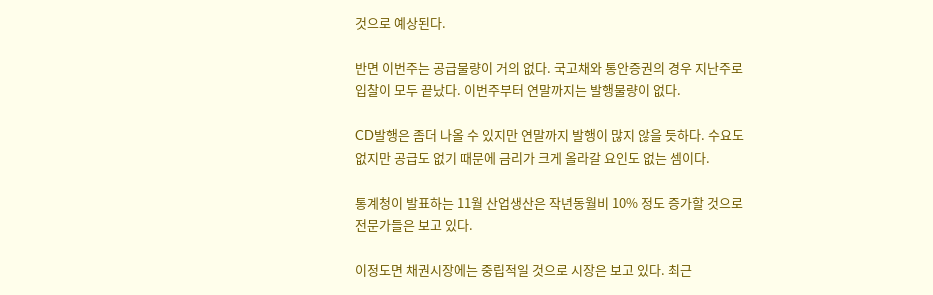것으로 예상된다.

반면 이번주는 공급물량이 거의 없다. 국고채와 통안증권의 경우 지난주로 입찰이 모두 끝났다. 이번주부터 연말까지는 발행물량이 없다.

CD발행은 좀더 나올 수 있지만 연말까지 발행이 많지 않을 듯하다. 수요도 없지만 공급도 없기 때문에 금리가 크게 올라갈 요인도 없는 셈이다.

통계청이 발표하는 11월 산업생산은 작년동월비 10% 정도 증가할 것으로 전문가들은 보고 있다.

이정도면 채권시장에는 중립적일 것으로 시장은 보고 있다. 최근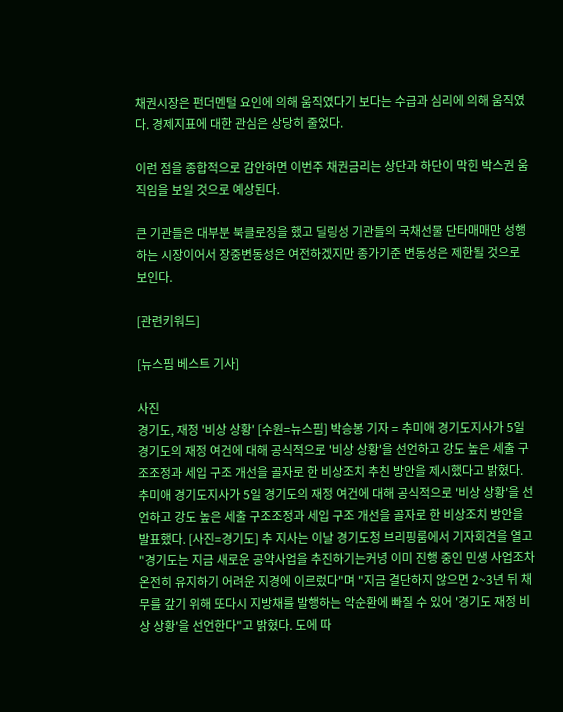채권시장은 펀더멘털 요인에 의해 움직였다기 보다는 수급과 심리에 의해 움직였다. 경제지표에 대한 관심은 상당히 줄었다.

이런 점을 종합적으로 감안하면 이번주 채권금리는 상단과 하단이 막힌 박스권 움직임을 보일 것으로 예상된다.

큰 기관들은 대부분 북클로징을 했고 딜링성 기관들의 국채선물 단타매매만 성행하는 시장이어서 장중변동성은 여전하겠지만 종가기준 변동성은 제한될 것으로 보인다.

[관련키워드]

[뉴스핌 베스트 기사]

사진
경기도, 재정 '비상 상황' [수원=뉴스핌] 박승봉 기자 = 추미애 경기도지사가 5일 경기도의 재정 여건에 대해 공식적으로 '비상 상황'을 선언하고 강도 높은 세출 구조조정과 세입 구조 개선을 골자로 한 비상조치 추친 방안을 제시했다고 밝혔다. 추미애 경기도지사가 5일 경기도의 재정 여건에 대해 공식적으로 '비상 상황'을 선언하고 강도 높은 세출 구조조정과 세입 구조 개선을 골자로 한 비상조치 방안을 발표했다. [사진=경기도] 추 지사는 이날 경기도청 브리핑룸에서 기자회견을 열고 "경기도는 지금 새로운 공약사업을 추진하기는커녕 이미 진행 중인 민생 사업조차 온전히 유지하기 어려운 지경에 이르렀다"며 "지금 결단하지 않으면 2~3년 뒤 채무를 갚기 위해 또다시 지방채를 발행하는 악순환에 빠질 수 있어 '경기도 재정 비상 상황'을 선언한다"고 밝혔다. 도에 따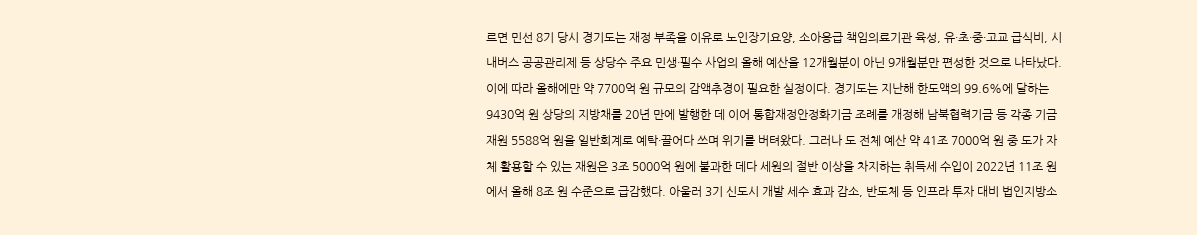르면 민선 8기 당시 경기도는 재정 부족을 이유로 노인장기요양, 소아응급 책임의료기관 육성, 유·초·중·고교 급식비, 시내버스 공공관리제 등 상당수 주요 민생·필수 사업의 올해 예산을 12개월분이 아닌 9개월분만 편성한 것으로 나타났다. 이에 따라 올해에만 약 7700억 원 규모의 감액추경이 필요한 실정이다. 경기도는 지난해 한도액의 99.6%에 달하는 9430억 원 상당의 지방채를 20년 만에 발행한 데 이어 통합재정안정화기금 조례를 개정해 남북협력기금 등 각종 기금 재원 5588억 원을 일반회계로 예탁·끌어다 쓰며 위기를 버텨왔다. 그러나 도 전체 예산 약 41조 7000억 원 중 도가 자체 활용할 수 있는 재원은 3조 5000억 원에 불과한 데다 세원의 절반 이상을 차지하는 취득세 수입이 2022년 11조 원에서 올해 8조 원 수준으로 급감했다. 아울러 3기 신도시 개발 세수 효과 감소, 반도체 등 인프라 투자 대비 법인지방소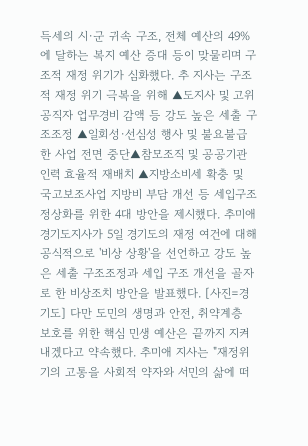득세의 시·군 귀속 구조, 전체 예산의 49%에 달하는 복지 예산 증대 등이 맞물리며 구조적 재정 위기가 심화했다. 추 지사는 구조적 재정 위기 극복을 위해 ▲도지사 및 고위공직자 업무경비 감액 등 강도 높은 세출 구조조정 ▲일회성·선심성 행사 및 불요불급한 사업 전면 중단▲참모조직 및 공공기관 인력 효율적 재배치 ▲지방소비세 확충 및 국고보조사업 지방비 부담 개선 등 세입구조 정상화를 위한 4대 방안을 제시했다. 추미애 경기도지사가 5일 경기도의 재정 여건에 대해 공식적으로 '비상 상황'을 선언하고 강도 높은 세출 구조조정과 세입 구조 개선을 골자로 한 비상조치 방안을 발표했다. [사진=경기도] 다만 도민의 생명과 안전, 취약계층 보호를 위한 핵심 민생 예산은 끝까지 지켜내겠다고 약속했다. 추미애 지사는 "재정위기의 고통을 사회적 약자와 서민의 삶에 떠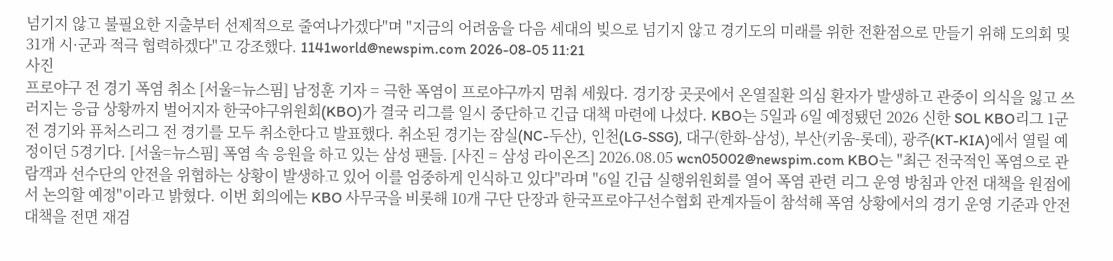넘기지 않고 불필요한 지출부터 선제적으로 줄여나가겠다"며 "지금의 어려움을 다음 세대의 빚으로 넘기지 않고 경기도의 미래를 위한 전환점으로 만들기 위해 도의회 및 31개 시·군과 적극 협력하겠다"고 강조했다. 1141world@newspim.com 2026-08-05 11:21
사진
프로야구 전 경기 폭염 취소 [서울=뉴스핌] 남정훈 기자 = 극한 폭염이 프로야구까지 멈춰 세웠다. 경기장 곳곳에서 온열질환 의심 환자가 발생하고 관중이 의식을 잃고 쓰러지는 응급 상황까지 벌어지자 한국야구위원회(KBO)가 결국 리그를 일시 중단하고 긴급 대책 마련에 나섰다. KBO는 5일과 6일 예정됐던 2026 신한 SOL KBO리그 1군 전 경기와 퓨처스리그 전 경기를 모두 취소한다고 발표했다. 취소된 경기는 잠실(NC-두산), 인천(LG-SSG), 대구(한화-삼성), 부산(키움-롯데), 광주(KT-KIA)에서 열릴 예정이던 5경기다. [서울=뉴스핌] 폭염 속 응원을 하고 있는 삼성 팬들. [사진 = 삼성 라이온즈] 2026.08.05 wcn05002@newspim.com KBO는 "최근 전국적인 폭염으로 관람객과 선수단의 안전을 위협하는 상황이 발생하고 있어 이를 엄중하게 인식하고 있다"라며 "6일 긴급 실행위원회를 열어 폭염 관련 리그 운영 방침과 안전 대책을 원점에서 논의할 예정"이라고 밝혔다. 이번 회의에는 KBO 사무국을 비롯해 10개 구단 단장과 한국프로야구선수협회 관계자들이 참석해 폭염 상황에서의 경기 운영 기준과 안전 대책을 전면 재검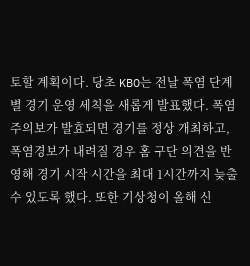토할 계획이다. 당초 KBO는 전날 폭염 단계별 경기 운영 세칙을 새롭게 발표했다. 폭염주의보가 발효되면 경기를 정상 개최하고, 폭염경보가 내려질 경우 홈 구단 의견을 반영해 경기 시작 시간을 최대 1시간까지 늦출 수 있도록 했다. 또한 기상청이 올해 신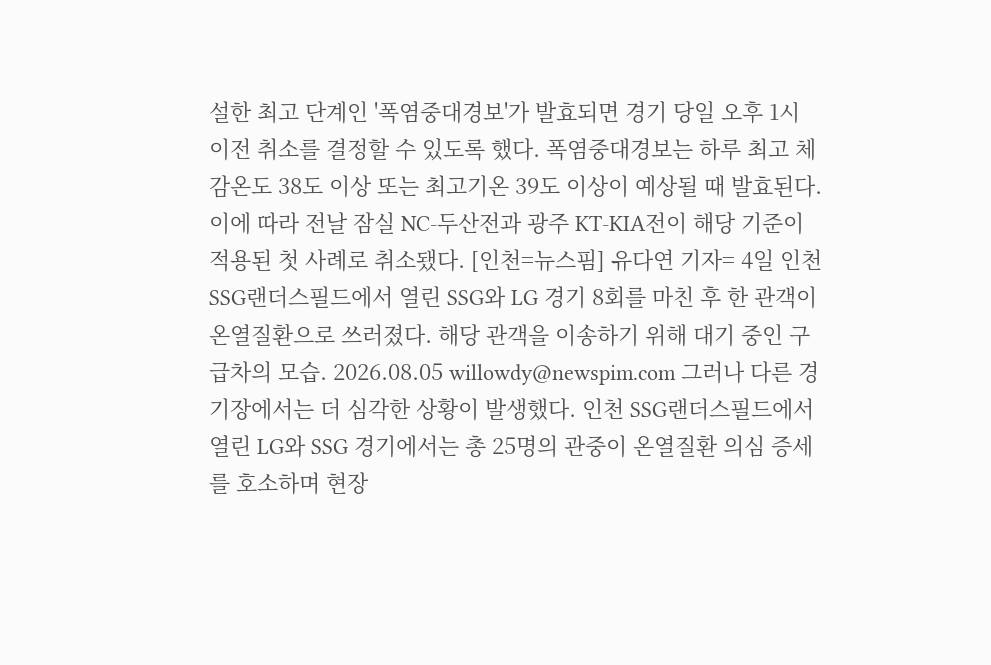설한 최고 단계인 '폭염중대경보'가 발효되면 경기 당일 오후 1시 이전 취소를 결정할 수 있도록 했다. 폭염중대경보는 하루 최고 체감온도 38도 이상 또는 최고기온 39도 이상이 예상될 때 발효된다. 이에 따라 전날 잠실 NC-두산전과 광주 KT-KIA전이 해당 기준이 적용된 첫 사례로 취소됐다. [인천=뉴스핌] 유다연 기자= 4일 인천 SSG랜더스필드에서 열린 SSG와 LG 경기 8회를 마친 후 한 관객이 온열질환으로 쓰러졌다. 해당 관객을 이송하기 위해 대기 중인 구급차의 모습. 2026.08.05 willowdy@newspim.com 그러나 다른 경기장에서는 더 심각한 상황이 발생했다. 인천 SSG랜더스필드에서 열린 LG와 SSG 경기에서는 총 25명의 관중이 온열질환 의심 증세를 호소하며 현장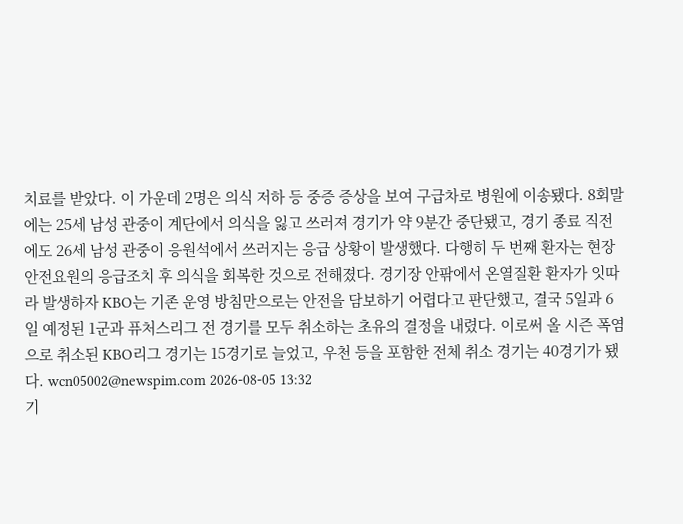치료를 받았다. 이 가운데 2명은 의식 저하 등 중증 증상을 보여 구급차로 병원에 이송됐다. 8회말에는 25세 남성 관중이 계단에서 의식을 잃고 쓰러져 경기가 약 9분간 중단됐고, 경기 종료 직전에도 26세 남성 관중이 응원석에서 쓰러지는 응급 상황이 발생했다. 다행히 두 번째 환자는 현장 안전요원의 응급조치 후 의식을 회복한 것으로 전해졌다. 경기장 안팎에서 온열질환 환자가 잇따라 발생하자 KBO는 기존 운영 방침만으로는 안전을 담보하기 어렵다고 판단했고, 결국 5일과 6일 예정된 1군과 퓨처스리그 전 경기를 모두 취소하는 초유의 결정을 내렸다. 이로써 올 시즌 폭염으로 취소된 KBO리그 경기는 15경기로 늘었고, 우천 등을 포함한 전체 취소 경기는 40경기가 됐다. wcn05002@newspim.com 2026-08-05 13:32
기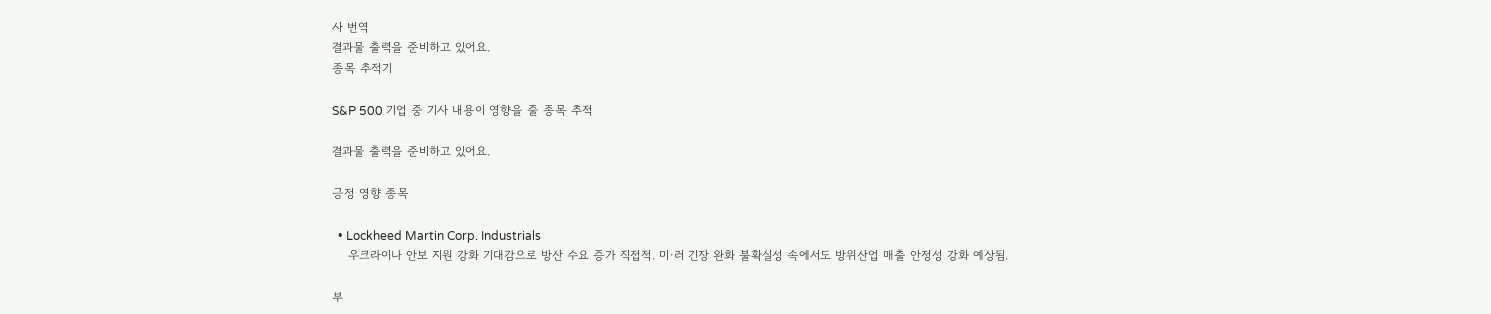사 번역
결과물 출력을 준비하고 있어요.
종목 추적기

S&P 500 기업 중 기사 내용이 영향을 줄 종목 추적

결과물 출력을 준비하고 있어요.

긍정 영향 종목

  • Lockheed Martin Corp. Industrials
    우크라이나 안보 지원 강화 기대감으로 방산 수요 증가 직접적. 미·러 긴장 완화 불확실성 속에서도 방위산업 매출 안정성 강화 예상됨.

부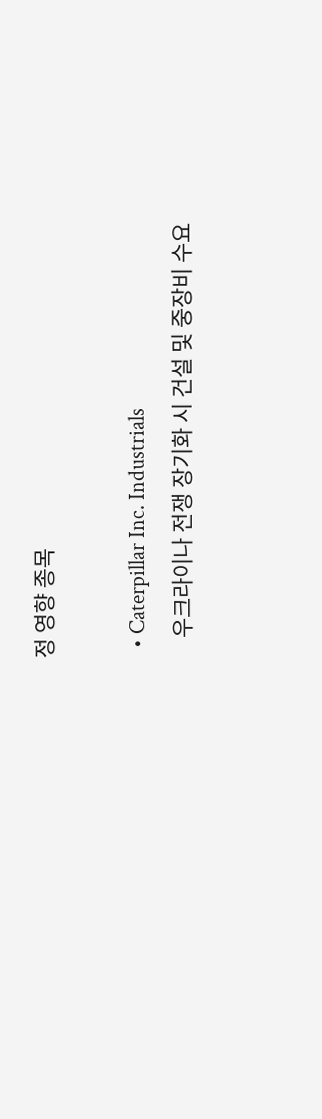정 영향 종목

  • Caterpillar Inc. Industrials
    우크라이나 전쟁 장기화 시 건설 및 중장비 수요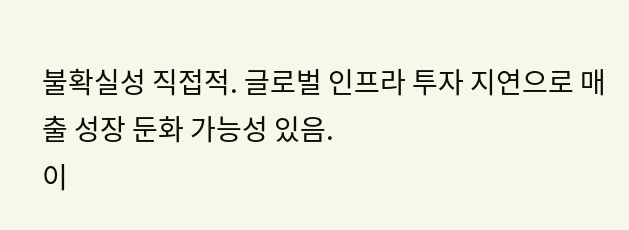불확실성 직접적. 글로벌 인프라 투자 지연으로 매출 성장 둔화 가능성 있음.
이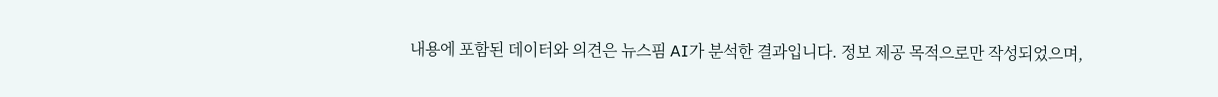내용에 포함된 데이터와 의견은 뉴스핌 AI가 분석한 결과입니다. 정보 제공 목적으로만 작성되었으며,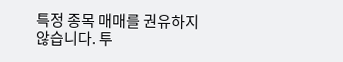특정 종목 매매를 권유하지 않습니다. 투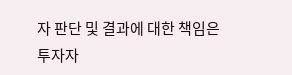자 판단 및 결과에 대한 책임은 투자자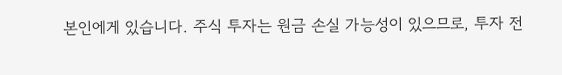본인에게 있습니다. 주식 투자는 원금 손실 가능성이 있으므로, 투자 전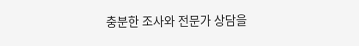충분한 조사와 전문가 상담을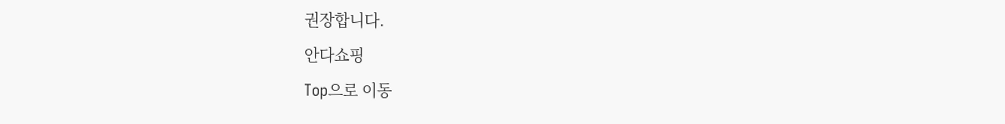권장합니다.
안다쇼핑
Top으로 이동